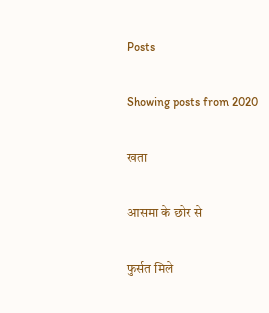Posts

Showing posts from 2020

खता

आसमा के छोर से

फुर्सत मिले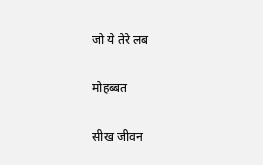जो ये तेरे लब

मोहब्बत

सीख जीवन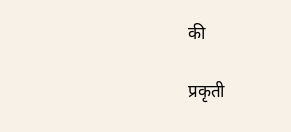की

प्रकृती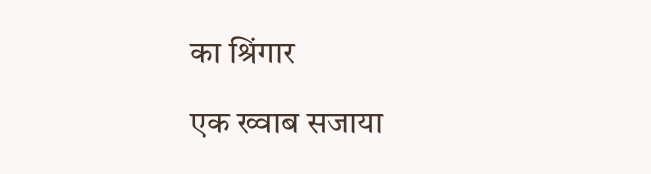का श्रिंगार

एक ख्वाब सजाया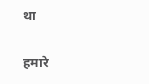था

हमारे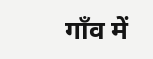गाँव में